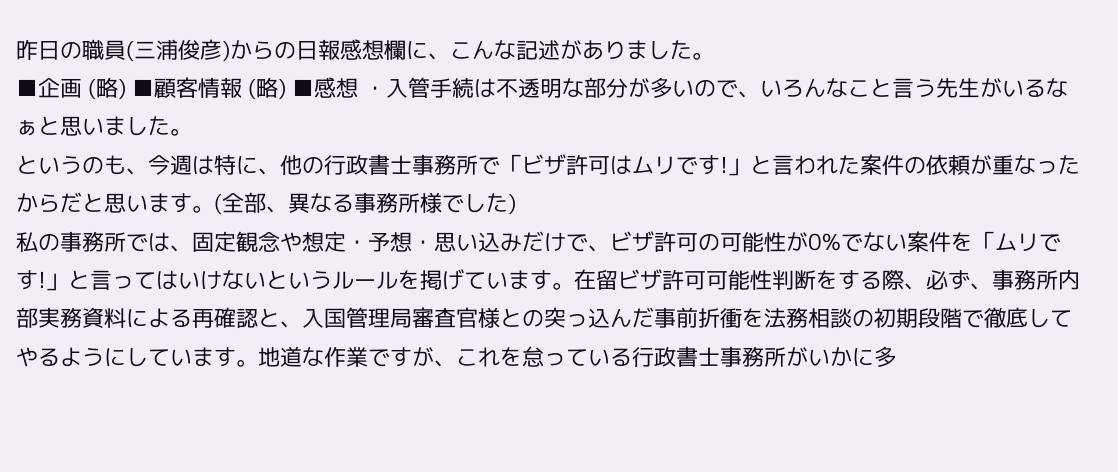昨日の職員(三浦俊彦)からの日報感想欄に、こんな記述がありました。
■企画 (略) ■顧客情報 (略) ■感想 ・入管手続は不透明な部分が多いので、いろんなこと言う先生がいるなぁと思いました。
というのも、今週は特に、他の行政書士事務所で「ビザ許可はムリです!」と言われた案件の依頼が重なったからだと思います。(全部、異なる事務所様でした)
私の事務所では、固定観念や想定・予想・思い込みだけで、ビザ許可の可能性が0%でない案件を「ムリです!」と言ってはいけないというルールを掲げています。在留ビザ許可可能性判断をする際、必ず、事務所内部実務資料による再確認と、入国管理局審査官様との突っ込んだ事前折衝を法務相談の初期段階で徹底してやるようにしています。地道な作業ですが、これを怠っている行政書士事務所がいかに多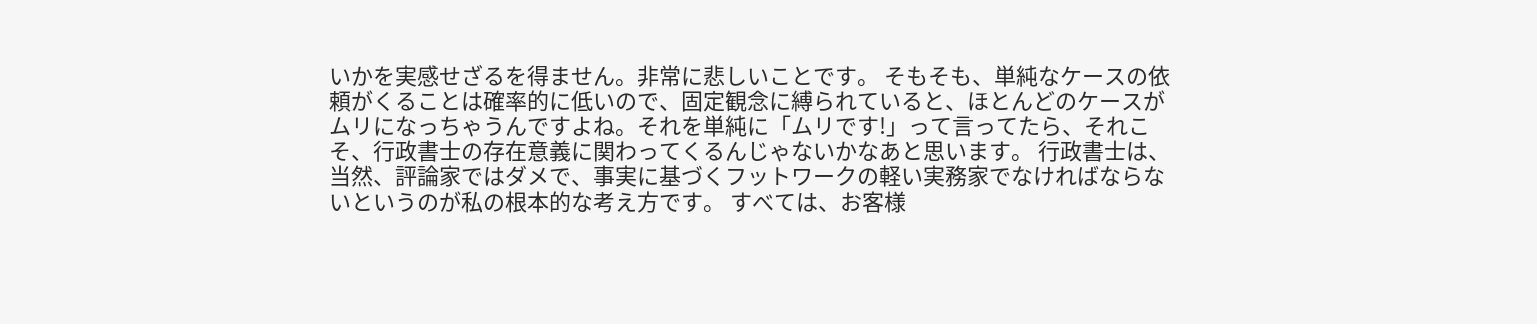いかを実感せざるを得ません。非常に悲しいことです。 そもそも、単純なケースの依頼がくることは確率的に低いので、固定観念に縛られていると、ほとんどのケースがムリになっちゃうんですよね。それを単純に「ムリです!」って言ってたら、それこそ、行政書士の存在意義に関わってくるんじゃないかなあと思います。 行政書士は、当然、評論家ではダメで、事実に基づくフットワークの軽い実務家でなければならないというのが私の根本的な考え方です。 すべては、お客様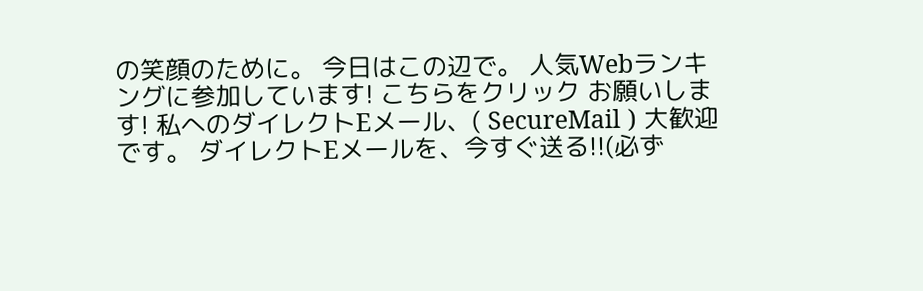の笑顔のために。 今日はこの辺で。 人気Webランキングに参加しています! こちらをクリック お願いします! 私へのダイレクトEメール、( SecureMail ) 大歓迎です。 ダイレクトEメールを、今すぐ送る!!(必ず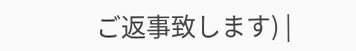ご返事致します) |